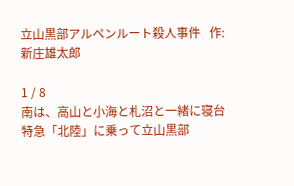立山黒部アルペンルート殺人事件   作:新庄雄太郎

1 / 8
南は、高山と小海と札沼と一緒に寝台特急「北陸」に乗って立山黒部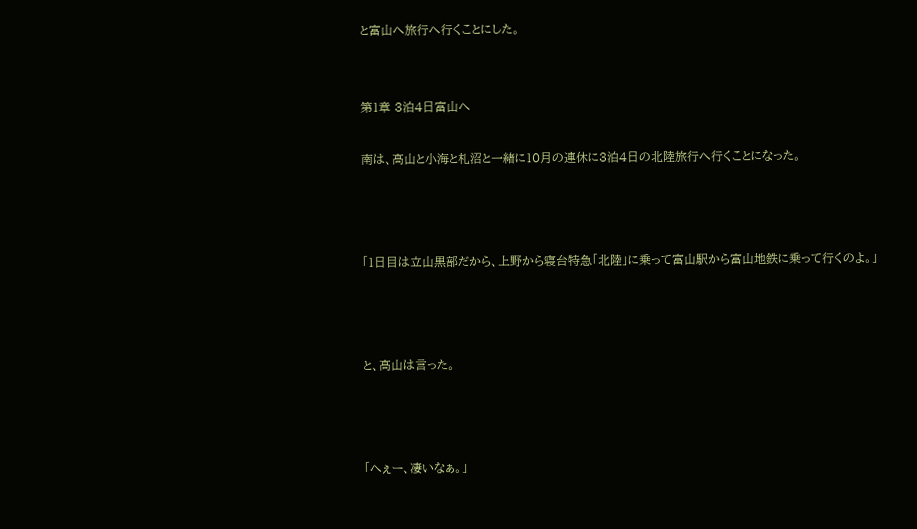と富山へ旅行へ行くことにした。


第1章 3泊4日富山へ

南は、高山と小海と札沼と一緒に10月の連休に3泊4日の北陸旅行へ行くことになった。



「1日目は立山黒部だから、上野から寝台特急「北陸」に乗って富山駅から富山地鉄に乗って行くのよ。」



と、高山は言った。



「へぇー、凄いなぁ。」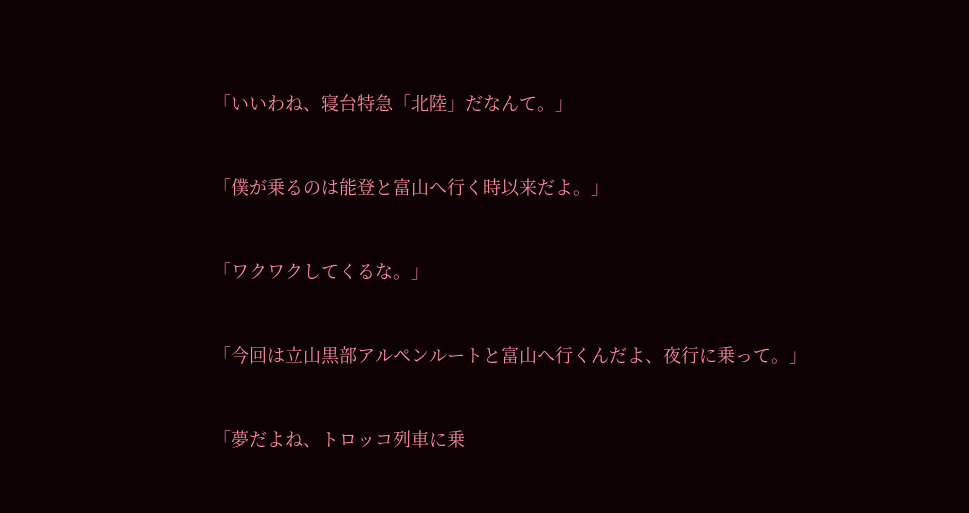「いいわね、寝台特急「北陸」だなんて。」



「僕が乗るのは能登と富山へ行く時以来だよ。」



「ワクワクしてくるな。」



「今回は立山黒部アルペンルートと富山へ行くんだよ、夜行に乗って。」



「夢だよね、トロッコ列車に乗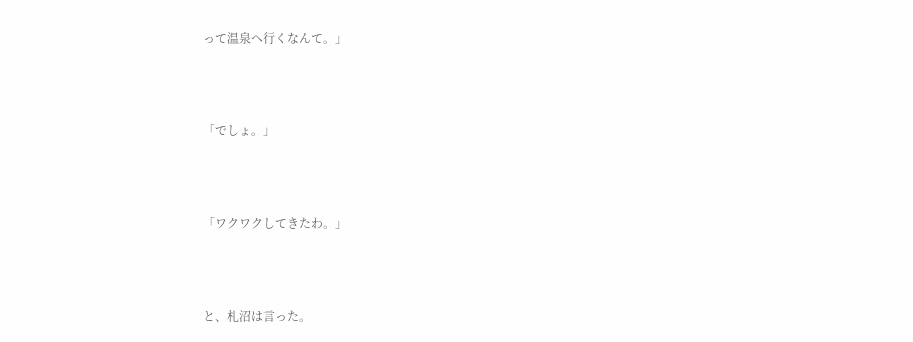って温泉へ行くなんて。」



「でしょ。」



「ワクワクしてきたわ。」



と、札沼は言った。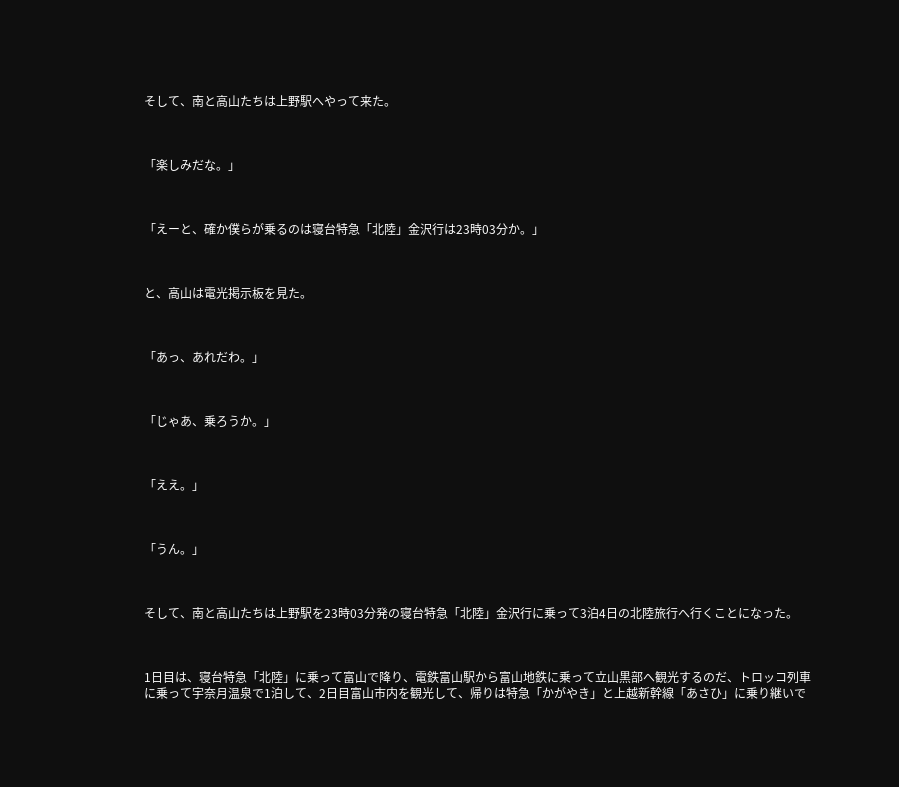そして、南と高山たちは上野駅へやって来た。



「楽しみだな。」



「えーと、確か僕らが乗るのは寝台特急「北陸」金沢行は23時03分か。」



と、高山は電光掲示板を見た。



「あっ、あれだわ。」



「じゃあ、乗ろうか。」



「ええ。」



「うん。」



そして、南と高山たちは上野駅を23時03分発の寝台特急「北陸」金沢行に乗って3泊4日の北陸旅行へ行くことになった。



1日目は、寝台特急「北陸」に乗って富山で降り、電鉄富山駅から富山地鉄に乗って立山黒部へ観光するのだ、トロッコ列車に乗って宇奈月温泉で1泊して、2日目富山市内を観光して、帰りは特急「かがやき」と上越新幹線「あさひ」に乗り継いで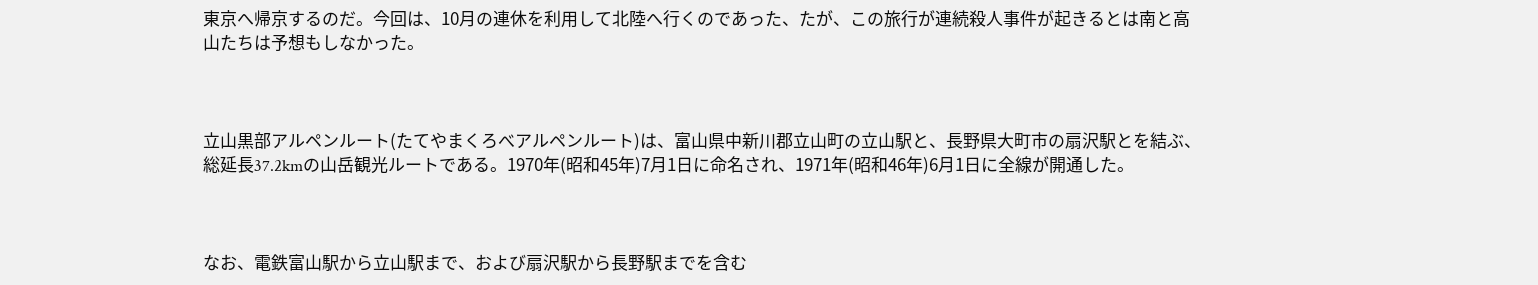東京へ帰京するのだ。今回は、10月の連休を利用して北陸へ行くのであった、たが、この旅行が連続殺人事件が起きるとは南と高山たちは予想もしなかった。



立山黒部アルペンルート(たてやまくろべアルペンルート)は、富山県中新川郡立山町の立山駅と、長野県大町市の扇沢駅とを結ぶ、総延長37.2kmの山岳観光ルートである。1970年(昭和45年)7月1日に命名され、1971年(昭和46年)6月1日に全線が開通した。



なお、電鉄富山駅から立山駅まで、および扇沢駅から長野駅までを含む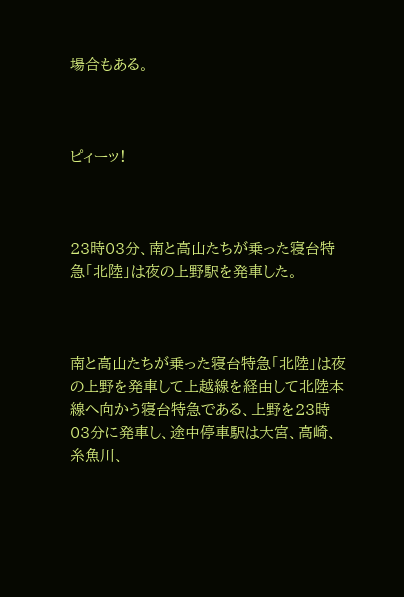場合もある。



ピィーッ!



23時03分、南と高山たちが乗った寝台特急「北陸」は夜の上野駅を発車した。



南と高山たちが乗った寝台特急「北陸」は夜の上野を発車して上越線を経由して北陸本線へ向かう寝台特急である、上野を23時03分に発車し、途中停車駅は大宮、高崎、糸魚川、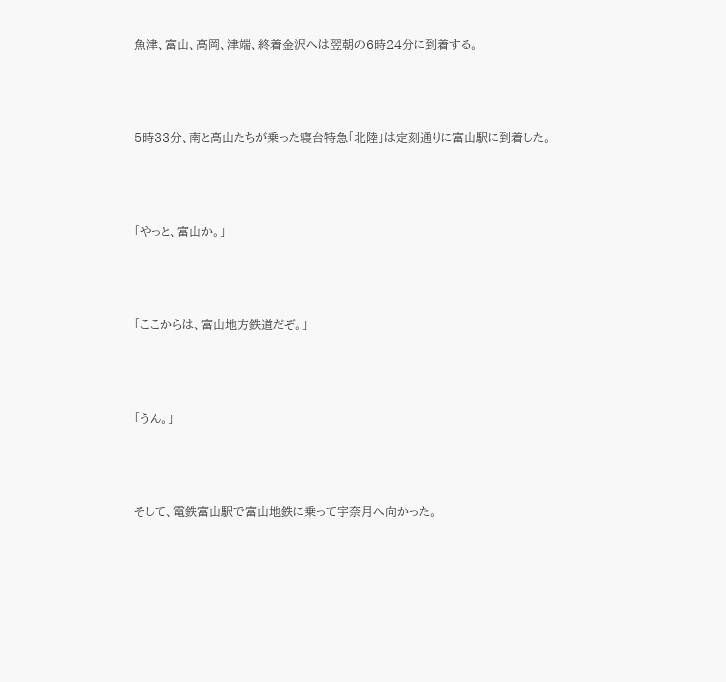魚津、富山、高岡、津端、終着金沢へは翌朝の6時24分に到着する。



5時33分、南と高山たちが乗った寝台特急「北陸」は定刻通りに富山駅に到着した。



「やっと、富山か。」



「ここからは、富山地方鉄道だぞ。」



「うん。」



そして、電鉄富山駅で富山地鉄に乗って宇奈月へ向かった。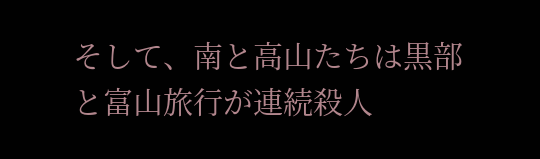そして、南と高山たちは黒部と富山旅行が連続殺人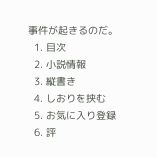事件が起きるのだ。
  1. 目次
  2. 小説情報
  3. 縦書き
  4. しおりを挟む
  5. お気に入り登録
  6. 評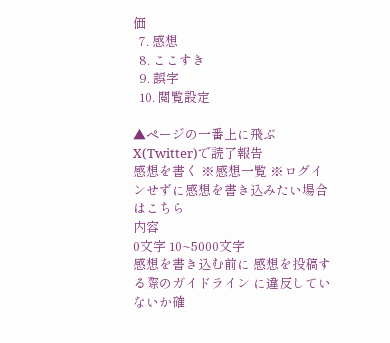価
  7. 感想
  8. ここすき
  9. 誤字
  10. 閲覧設定

▲ページの一番上に飛ぶ
X(Twitter)で読了報告
感想を書く ※感想一覧 ※ログインせずに感想を書き込みたい場合はこちら
内容
0文字 10~5000文字
感想を書き込む前に 感想を投稿する際のガイドライン に違反していないか確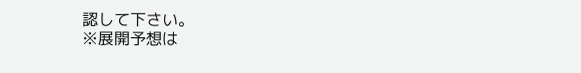認して下さい。
※展開予想は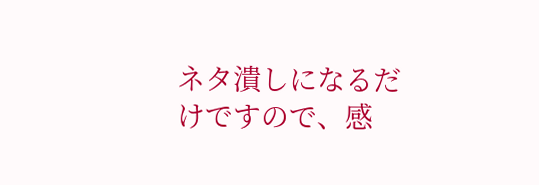ネタ潰しになるだけですので、感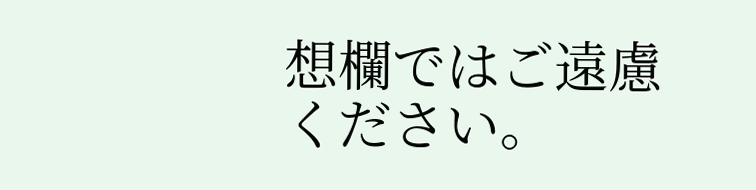想欄ではご遠慮ください。